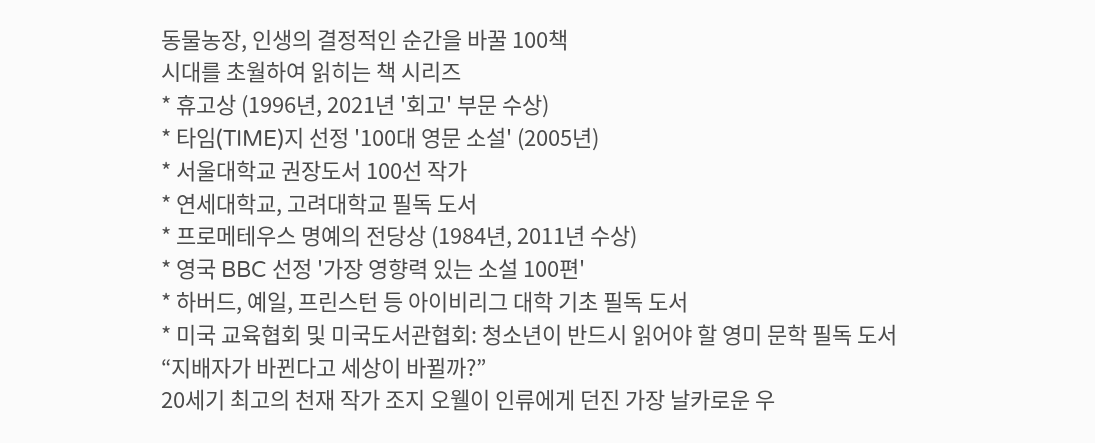동물농장, 인생의 결정적인 순간을 바꿀 100책
시대를 초월하여 읽히는 책 시리즈
* 휴고상 (1996년, 2021년 '회고' 부문 수상)
* 타임(TIME)지 선정 '100대 영문 소설' (2005년)
* 서울대학교 권장도서 100선 작가
* 연세대학교, 고려대학교 필독 도서
* 프로메테우스 명예의 전당상 (1984년, 2011년 수상)
* 영국 BBC 선정 '가장 영향력 있는 소설 100편'
* 하버드, 예일, 프린스턴 등 아이비리그 대학 기초 필독 도서
* 미국 교육협회 및 미국도서관협회: 청소년이 반드시 읽어야 할 영미 문학 필독 도서
“지배자가 바뀐다고 세상이 바뀔까?”
20세기 최고의 천재 작가 조지 오웰이 인류에게 던진 가장 날카로운 우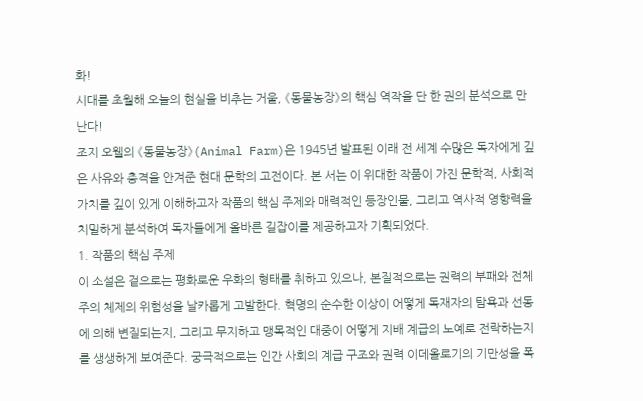화!
시대를 초월해 오늘의 현실을 비추는 거울, 《동물농장》의 핵심 역작을 단 한 권의 분석으로 만난다!
조지 오웰의 《동물농장》(Animal Farm)은 1945년 발표된 이래 전 세계 수많은 독자에게 깊은 사유와 충격을 안겨준 현대 문학의 고전이다. 본 서는 이 위대한 작품이 가진 문학적, 사회적 가치를 깊이 있게 이해하고자 작품의 핵심 주제와 매력적인 등장인물, 그리고 역사적 영향력을 치밀하게 분석하여 독자들에게 올바른 길잡이를 제공하고자 기획되었다.
1. 작품의 핵심 주제
이 소설은 겉으로는 평화로운 우화의 형태를 취하고 있으나, 본질적으로는 권력의 부패와 전체주의 체제의 위험성을 날카롭게 고발한다. 혁명의 순수한 이상이 어떻게 독재자의 탐욕과 선동에 의해 변질되는지, 그리고 무지하고 맹목적인 대중이 어떻게 지배 계급의 노예로 전락하는지를 생생하게 보여준다. 궁극적으로는 인간 사회의 계급 구조와 권력 이데올로기의 기만성을 폭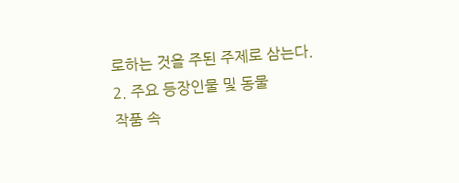로하는 것을 주된 주제로 삼는다.
2. 주요 등장인물 및 동물
작품 속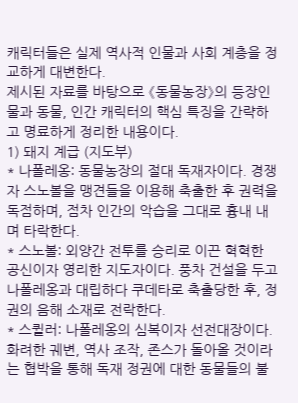캐릭터들은 실제 역사적 인물과 사회 계층을 정교하게 대변한다.
제시된 자료를 바탕으로 《동물농장》의 등장인물과 동물, 인간 캐릭터의 핵심 특징을 간략하고 명료하게 정리한 내용이다.
1) 돼지 계급 (지도부)
* 나폴레옹: 동물농장의 절대 독재자이다. 경쟁자 스노볼을 맹견들을 이용해 축출한 후 권력을 독점하며, 점차 인간의 악습을 그대로 흉내 내며 타락한다.
* 스노볼: 외양간 전투를 승리로 이끈 혁혁한 공신이자 영리한 지도자이다. 풍차 건설을 두고 나폴레옹과 대립하다 쿠데타로 축출당한 후, 정권의 음해 소재로 전락한다.
* 스퀼러: 나폴레옹의 심복이자 선전대장이다. 화려한 궤변, 역사 조작, 존스가 돌아올 것이라는 협박을 통해 독재 정권에 대한 동물들의 불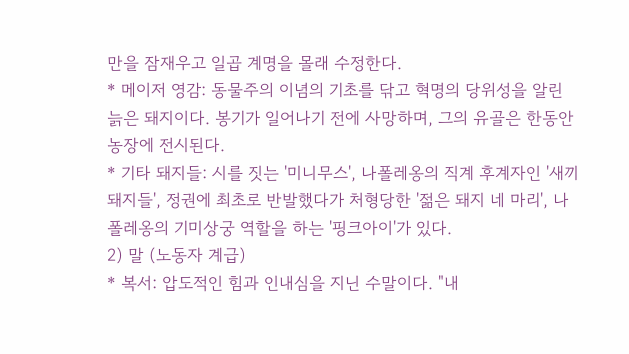만을 잠재우고 일곱 계명을 몰래 수정한다.
* 메이저 영감: 동물주의 이념의 기초를 닦고 혁명의 당위성을 알린 늙은 돼지이다. 봉기가 일어나기 전에 사망하며, 그의 유골은 한동안 농장에 전시된다.
* 기타 돼지들: 시를 짓는 '미니무스', 나폴레옹의 직계 후계자인 '새끼돼지들', 정권에 최초로 반발했다가 처형당한 '젊은 돼지 네 마리', 나폴레옹의 기미상궁 역할을 하는 '핑크아이'가 있다.
2) 말 (노동자 계급)
* 복서: 압도적인 힘과 인내심을 지닌 수말이다. "내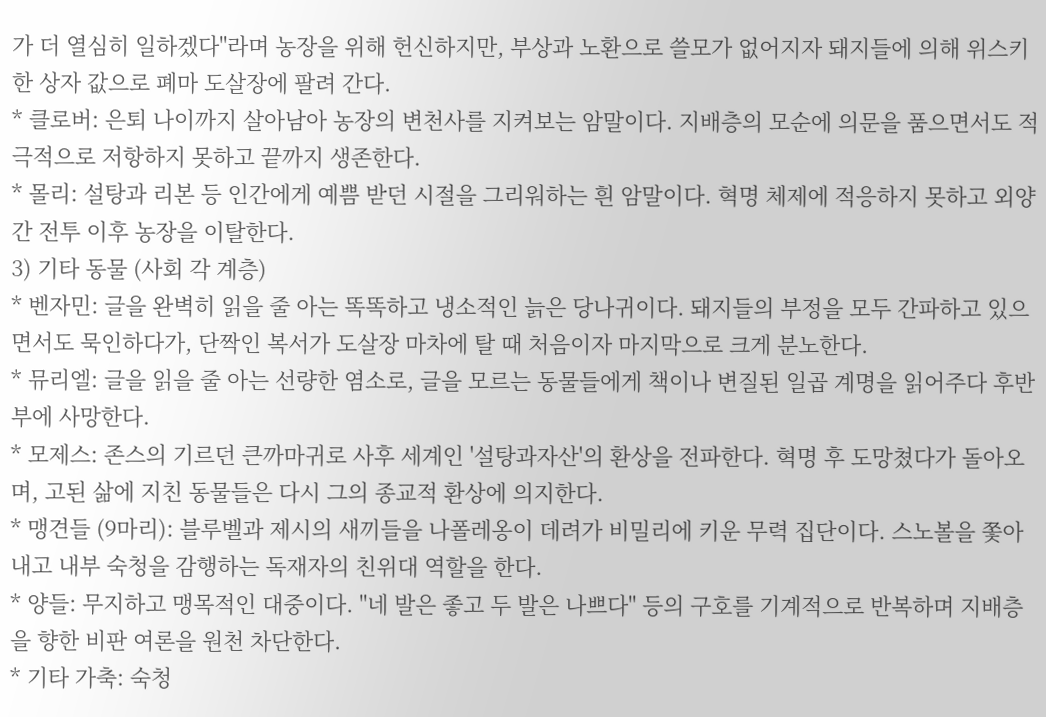가 더 열심히 일하겠다"라며 농장을 위해 헌신하지만, 부상과 노환으로 쓸모가 없어지자 돼지들에 의해 위스키 한 상자 값으로 폐마 도살장에 팔려 간다.
* 클로버: 은퇴 나이까지 살아남아 농장의 변천사를 지켜보는 암말이다. 지배층의 모순에 의문을 품으면서도 적극적으로 저항하지 못하고 끝까지 생존한다.
* 몰리: 설탕과 리본 등 인간에게 예쁨 받던 시절을 그리워하는 흰 암말이다. 혁명 체제에 적응하지 못하고 외양간 전투 이후 농장을 이탈한다.
3) 기타 동물 (사회 각 계층)
* 벤자민: 글을 완벽히 읽을 줄 아는 똑똑하고 냉소적인 늙은 당나귀이다. 돼지들의 부정을 모두 간파하고 있으면서도 묵인하다가, 단짝인 복서가 도살장 마차에 탈 때 처음이자 마지막으로 크게 분노한다.
* 뮤리엘: 글을 읽을 줄 아는 선량한 염소로, 글을 모르는 동물들에게 책이나 변질된 일곱 계명을 읽어주다 후반부에 사망한다.
* 모제스: 존스의 기르던 큰까마귀로 사후 세계인 '설탕과자산'의 환상을 전파한다. 혁명 후 도망쳤다가 돌아오며, 고된 삶에 지친 동물들은 다시 그의 종교적 환상에 의지한다.
* 맹견들 (9마리): 블루벨과 제시의 새끼들을 나폴레옹이 데려가 비밀리에 키운 무력 집단이다. 스노볼을 쫓아내고 내부 숙청을 감행하는 독재자의 친위대 역할을 한다.
* 양들: 무지하고 맹목적인 대중이다. "네 발은 좋고 두 발은 나쁘다" 등의 구호를 기계적으로 반복하며 지배층을 향한 비판 여론을 원천 차단한다.
* 기타 가축: 숙청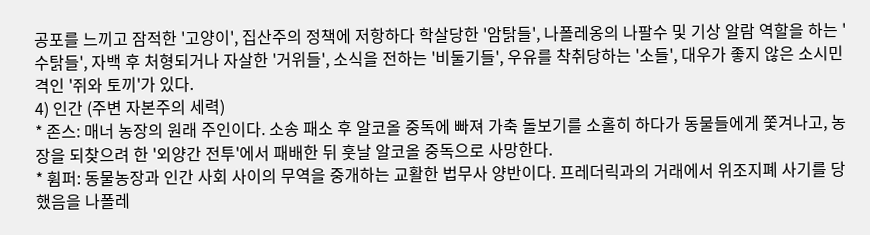공포를 느끼고 잠적한 '고양이', 집산주의 정책에 저항하다 학살당한 '암탉들', 나폴레옹의 나팔수 및 기상 알람 역할을 하는 '수탉들', 자백 후 처형되거나 자살한 '거위들', 소식을 전하는 '비둘기들', 우유를 착취당하는 '소들', 대우가 좋지 않은 소시민 격인 '쥐와 토끼'가 있다.
4) 인간 (주변 자본주의 세력)
* 존스: 매너 농장의 원래 주인이다. 소송 패소 후 알코올 중독에 빠져 가축 돌보기를 소홀히 하다가 동물들에게 쫓겨나고, 농장을 되찾으려 한 '외양간 전투'에서 패배한 뒤 훗날 알코올 중독으로 사망한다.
* 휨퍼: 동물농장과 인간 사회 사이의 무역을 중개하는 교활한 법무사 양반이다. 프레더릭과의 거래에서 위조지폐 사기를 당했음을 나폴레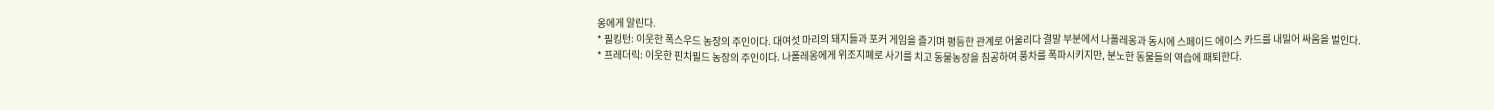옹에게 알린다.
* 필킹턴: 이웃한 폭스우드 농장의 주인이다. 대여섯 마리의 돼지들과 포커 게임을 즐기며 평등한 관계로 어울리다 결말 부분에서 나폴레옹과 동시에 스페이드 에이스 카드를 내밀어 싸움을 벌인다.
* 프레더릭: 이웃한 핀치필드 농장의 주인이다. 나폴레옹에게 위조지폐로 사기를 치고 동물농장을 침공하여 풍차를 폭파시키지만, 분노한 동물들의 역습에 패퇴한다.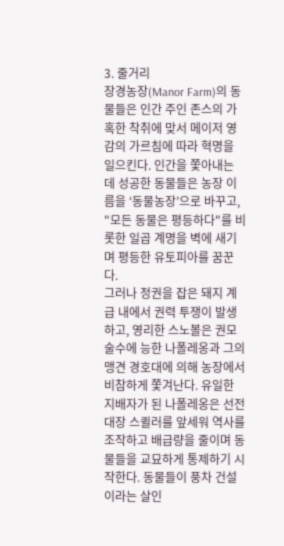3. 줄거리
장경농장(Manor Farm)의 동물들은 인간 주인 존스의 가혹한 착취에 맞서 메이저 영감의 가르침에 따라 혁명을 일으킨다. 인간을 쫓아내는 데 성공한 동물들은 농장 이름을 ‘동물농장’으로 바꾸고, "모든 동물은 평등하다"를 비롯한 일곱 계명을 벽에 새기며 평등한 유토피아를 꿈꾼다.
그러나 정권을 잡은 돼지 계급 내에서 권력 투쟁이 발생하고, 영리한 스노볼은 권모술수에 능한 나폴레옹과 그의 맹견 경호대에 의해 농장에서 비참하게 쫓겨난다. 유일한 지배자가 된 나폴레옹은 선전대장 스퀼러를 앞세워 역사를 조작하고 배급량을 줄이며 동물들을 교묘하게 통제하기 시작한다. 동물들이 풍차 건설이라는 살인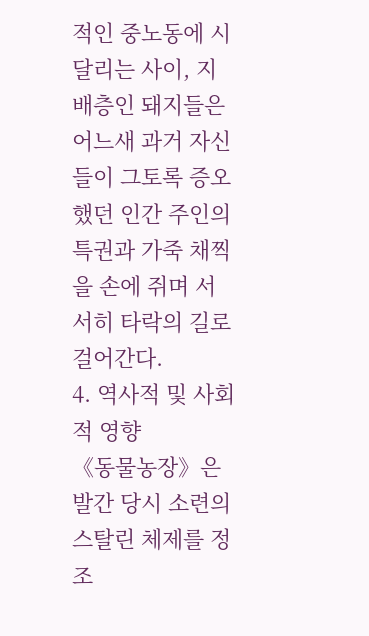적인 중노동에 시달리는 사이, 지배층인 돼지들은 어느새 과거 자신들이 그토록 증오했던 인간 주인의 특권과 가죽 채찍을 손에 쥐며 서서히 타락의 길로 걸어간다.
4. 역사적 및 사회적 영향
《동물농장》은 발간 당시 소련의 스탈린 체제를 정조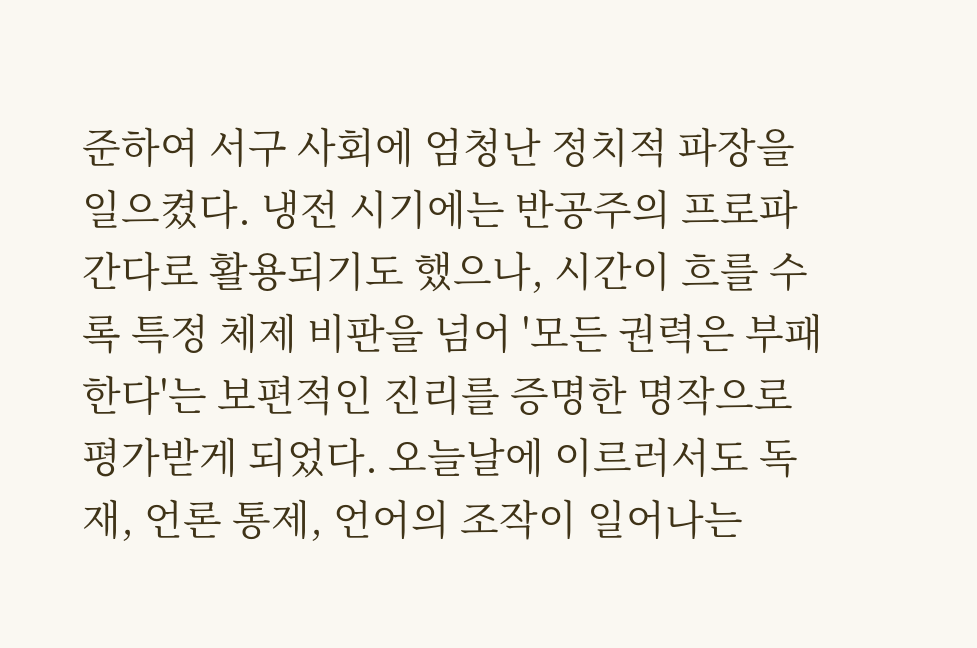준하여 서구 사회에 엄청난 정치적 파장을 일으켰다. 냉전 시기에는 반공주의 프로파간다로 활용되기도 했으나, 시간이 흐를 수록 특정 체제 비판을 넘어 '모든 권력은 부패한다'는 보편적인 진리를 증명한 명작으로 평가받게 되었다. 오늘날에 이르러서도 독재, 언론 통제, 언어의 조작이 일어나는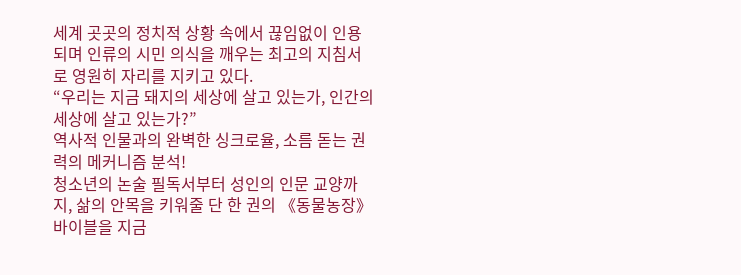세계 곳곳의 정치적 상황 속에서 끊임없이 인용되며 인류의 시민 의식을 깨우는 최고의 지침서로 영원히 자리를 지키고 있다.
“우리는 지금 돼지의 세상에 살고 있는가, 인간의 세상에 살고 있는가?”
역사적 인물과의 완벽한 싱크로율, 소름 돋는 권력의 메커니즘 분석!
청소년의 논술 필독서부터 성인의 인문 교양까지, 삶의 안목을 키워줄 단 한 권의 《동물농장》 바이블을 지금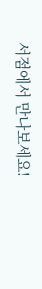서점에서 만나보세요!